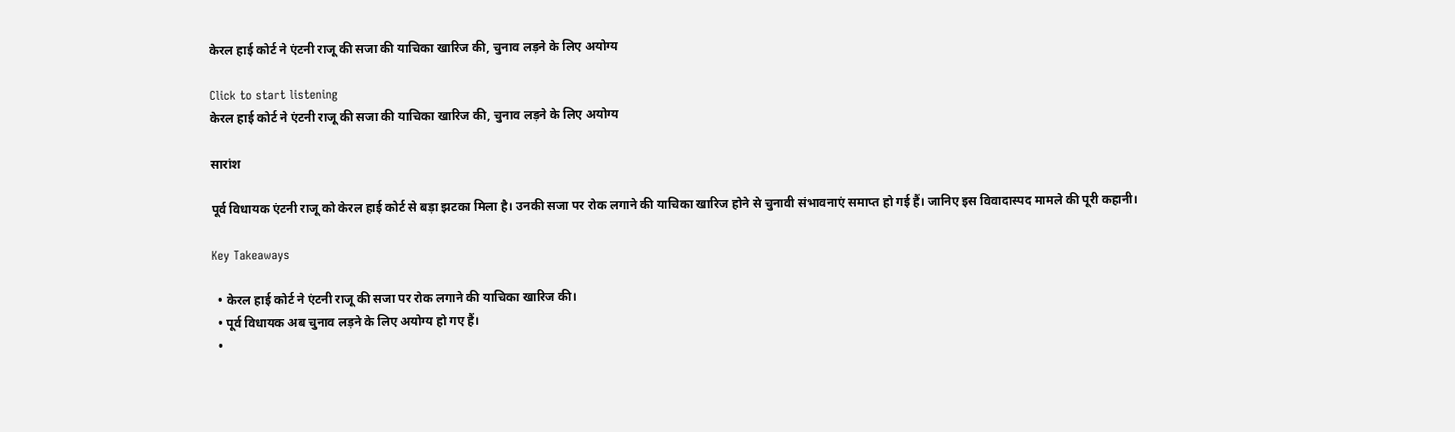केरल हाई कोर्ट ने एंटनी राजू की सजा की याचिका खारिज की, चुनाव लड़ने के लिए अयोग्य

Click to start listening
केरल हाई कोर्ट ने एंटनी राजू की सजा की याचिका खारिज की, चुनाव लड़ने के लिए अयोग्य

सारांश

पूर्व विधायक एंटनी राजू को केरल हाई कोर्ट से बड़ा झटका मिला है। उनकी सजा पर रोक लगाने की याचिका खारिज होने से चुनावी संभावनाएं समाप्त हो गई हैं। जानिए इस विवादास्पद मामले की पूरी कहानी।

Key Takeaways

  • केरल हाई कोर्ट ने एंटनी राजू की सजा पर रोक लगाने की याचिका खारिज की।
  • पूर्व विधायक अब चुनाव लड़ने के लिए अयोग्य हो गए हैं।
  •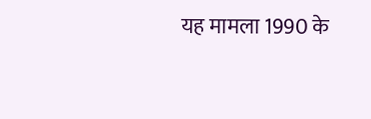यह मामला 1990 के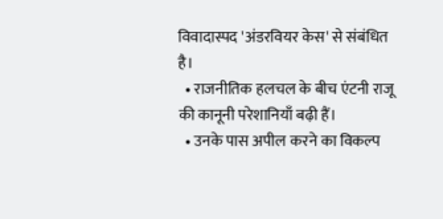विवादास्पद 'अंडरवियर केस' से संबंधित है।
  • राजनीतिक हलचल के बीच एंटनी राजू की कानूनी परेशानियाँ बढ़ी हैं।
  • उनके पास अपील करने का विकल्प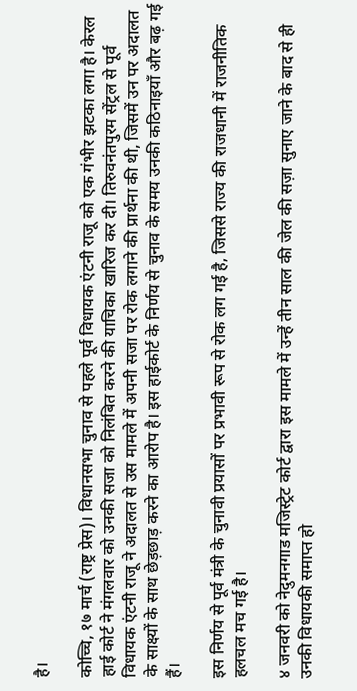है।

कोच्चि, १७ मार्च (राष्ट्र प्रेस)। विधानसभा चुनाव से पहले पूर्व विधायक एंटनी राजू को एक गंभीर झटका लगा है। केरल हाई कोर्ट ने मंगलवार को उनकी सजा को निलंबित करने की याचिका खारिज कर दी। तिरुवनंतपुरम सेंट्रल से पूर्व विधायक एंटनी राजू ने अदालत से उस मामले में अपनी सजा पर रोक लगाने की प्रार्थना की थी, जिसमें उन पर अदालत के साक्ष्यों के साथ छेड़छाड़ करने का आरोप है। इस हाईकोर्ट के निर्णय से चुनाव के समय उनकी कठिनाइयाँ और बढ़ गई हैं।

इस निर्णय से पूर्व मंत्री के चुनावी प्रयासों पर प्रभावी रूप से रोक लग गई है, जिससे राज्य की राजधानी में राजनीतिक हलचल मच गई है।

४ जनवरी को नेदुमनगाड मजिस्ट्रेट कोर्ट द्वारा इस मामले में उन्हें तीन साल की जेल की सज़ा सुनाए जाने के बाद से ही उनकी विधायकी समाप्त हो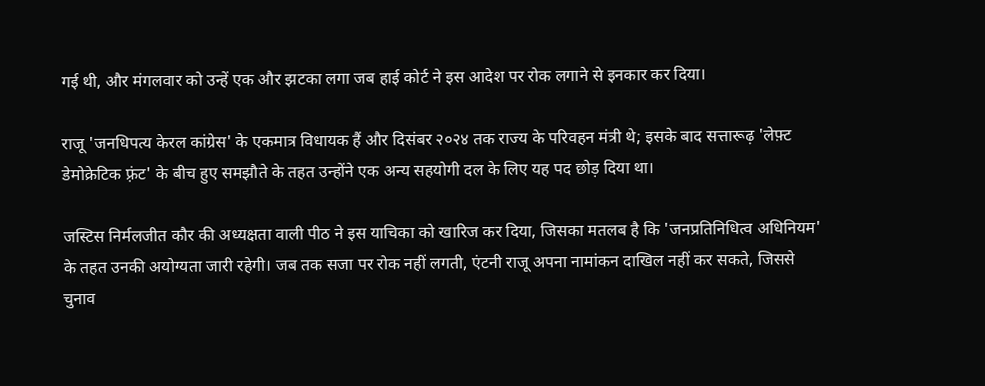गई थी, और मंगलवार को उन्हें एक और झटका लगा जब हाई कोर्ट ने इस आदेश पर रोक लगाने से इनकार कर दिया।

राजू 'जनधिपत्य केरल कांग्रेस' के एकमात्र विधायक हैं और दिसंबर २०२४ तक राज्य के परिवहन मंत्री थे; इसके बाद सत्तारूढ़ 'लेफ़्ट डेमोक्रेटिक फ़्रंट' के बीच हुए समझौते के तहत उन्होंने एक अन्य सहयोगी दल के लिए यह पद छोड़ दिया था।

जस्टिस निर्मलजीत कौर की अध्यक्षता वाली पीठ ने इस याचिका को खारिज कर दिया, जिसका मतलब है कि 'जनप्रतिनिधित्व अधिनियम' के तहत उनकी अयोग्यता जारी रहेगी। जब तक सजा पर रोक नहीं लगती, एंटनी राजू अपना नामांकन दाखिल नहीं कर सकते, जिससे चुनाव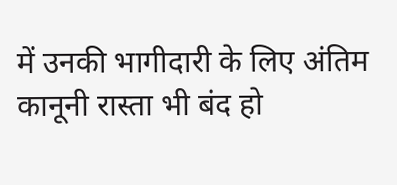में उनकी भागीदारी के लिए अंतिम कानूनी रास्ता भी बंद हो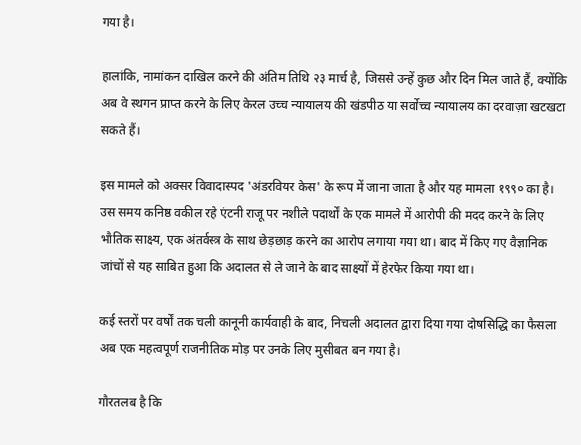गया है।

हालांकि, नामांकन दाखिल करने की अंतिम तिथि २३ मार्च है, जिससे उन्हें कुछ और दिन मिल जाते हैं, क्योंकि अब वे स्थगन प्राप्त करने के लिए केरल उच्च न्यायालय की खंडपीठ या सर्वोच्च न्यायालय का दरवाज़ा खटखटा सकते हैं।

इस मामले को अक्सर विवादास्पद 'अंडरवियर केस' के रूप में जाना जाता है और यह मामला १९९० का है। उस समय कनिष्ठ वकील रहे एंटनी राजू पर नशीले पदार्थों के एक मामले में आरोपी की मदद करने के लिए भौतिक साक्ष्य, एक अंतर्वस्त्र के साथ छेड़छाड़ करने का आरोप लगाया गया था। बाद में किए गए वैज्ञानिक जांचों से यह साबित हुआ कि अदालत से ले जाने के बाद साक्ष्यों में हेरफेर किया गया था।

कई स्तरों पर वर्षों तक चली कानूनी कार्यवाही के बाद, निचली अदालत द्वारा दिया गया दोषसिद्धि का फैसला अब एक महत्वपूर्ण राजनीतिक मोड़ पर उनके लिए मुसीबत बन गया है।

गौरतलब है कि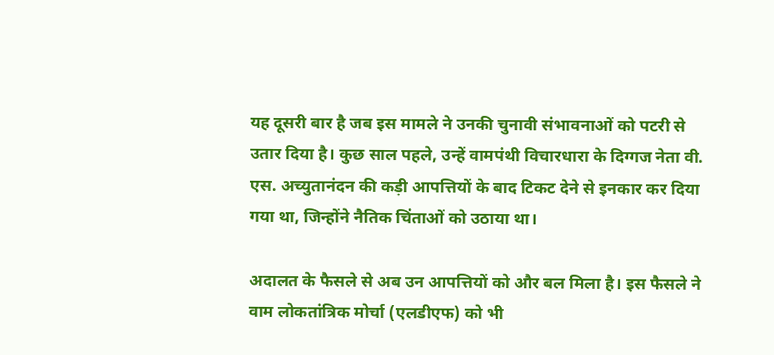यह दूसरी बार है जब इस मामले ने उनकी चुनावी संभावनाओं को पटरी से उतार दिया है। कुछ साल पहले, उन्हें वामपंथी विचारधारा के दिग्गज नेता वी. एस. अच्युतानंदन की कड़ी आपत्तियों के बाद टिकट देने से इनकार कर दिया गया था, जिन्होंने नैतिक चिंताओं को उठाया था।

अदालत के फैसले से अब उन आपत्तियों को और बल मिला है। इस फैसले ने वाम लोकतांत्रिक मोर्चा (एलडीएफ) को भी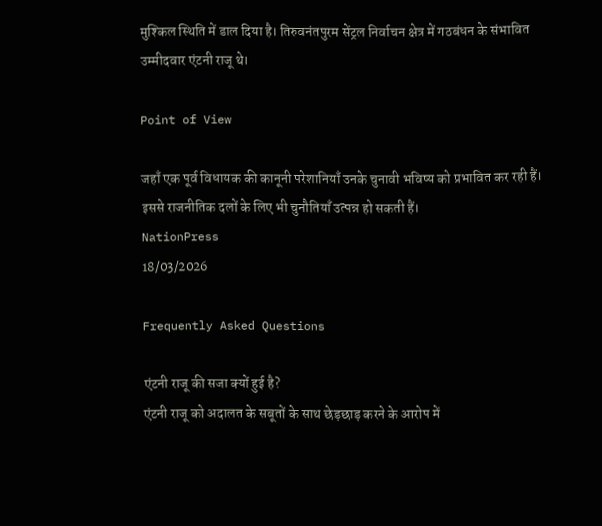मुश्किल स्थिति में डाल दिया है। तिरुवनंतपुरम सेंट्रल निर्वाचन क्षेत्र में गठबंधन के संभावित उम्मीदवार एंटनी राजू थे।

Point of View

जहाँ एक पूर्व विधायक की कानूनी परेशानियाँ उनके चुनावी भविष्य को प्रभावित कर रही हैं। इससे राजनीतिक दलों के लिए भी चुनौतियाँ उत्पन्न हो सकती हैं।
NationPress
18/03/2026

Frequently Asked Questions

एंटनी राजू की सजा क्यों हुई है?
एंटनी राजू को अदालत के सबूतों के साथ छेड़छाड़ करने के आरोप में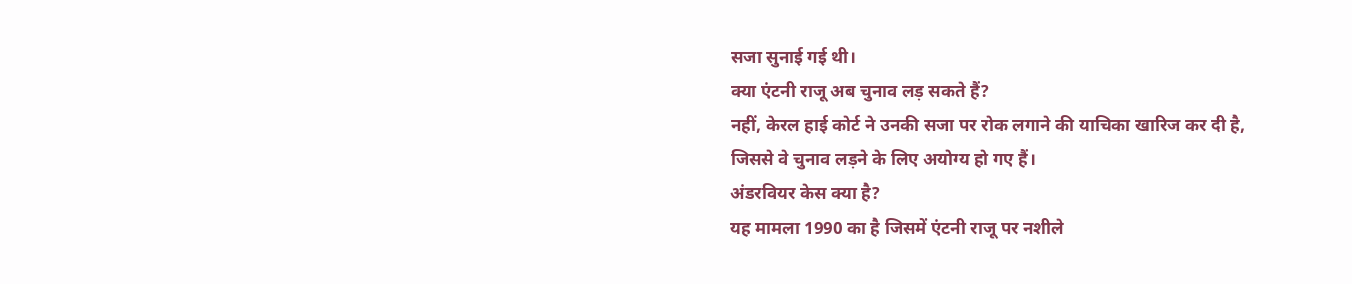सजा सुनाई गई थी।
क्या एंटनी राजू अब चुनाव लड़ सकते हैं?
नहीं, केरल हाई कोर्ट ने उनकी सजा पर रोक लगाने की याचिका खारिज कर दी है, जिससे वे चुनाव लड़ने के लिए अयोग्य हो गए हैं।
अंडरवियर केस क्या है?
यह मामला 1990 का है जिसमें एंटनी राजू पर नशीले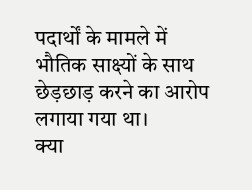पदार्थों के मामले में भौतिक साक्ष्यों के साथ छेड़छाड़ करने का आरोप लगाया गया था।
क्या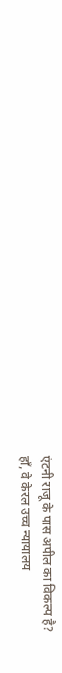एंटनी राजू के पास अपील का विकल्प है?
हाँ, वे केरल उच्च न्यायालय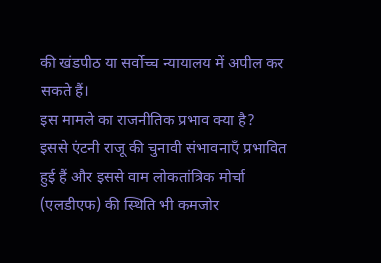की खंडपीठ या सर्वोच्च न्यायालय में अपील कर सकते हैं।
इस मामले का राजनीतिक प्रभाव क्या है?
इससे एंटनी राजू की चुनावी संभावनाएँ प्रभावित हुई हैं और इससे वाम लोकतांत्रिक मोर्चा (एलडीएफ) की स्थिति भी कमजोर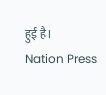हुई है।
Nation Press